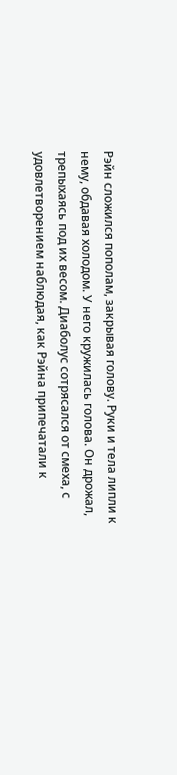Рэйн сложился пополам, закрывая голову. Руки и тела липли к нему, обдавая холодом. У него кружилась голова. Он дрожал, трепыхаясь под их весом. Диаболус сотрясался от смеха, с удовлетворением наблюдая, как Рэйна припечатали к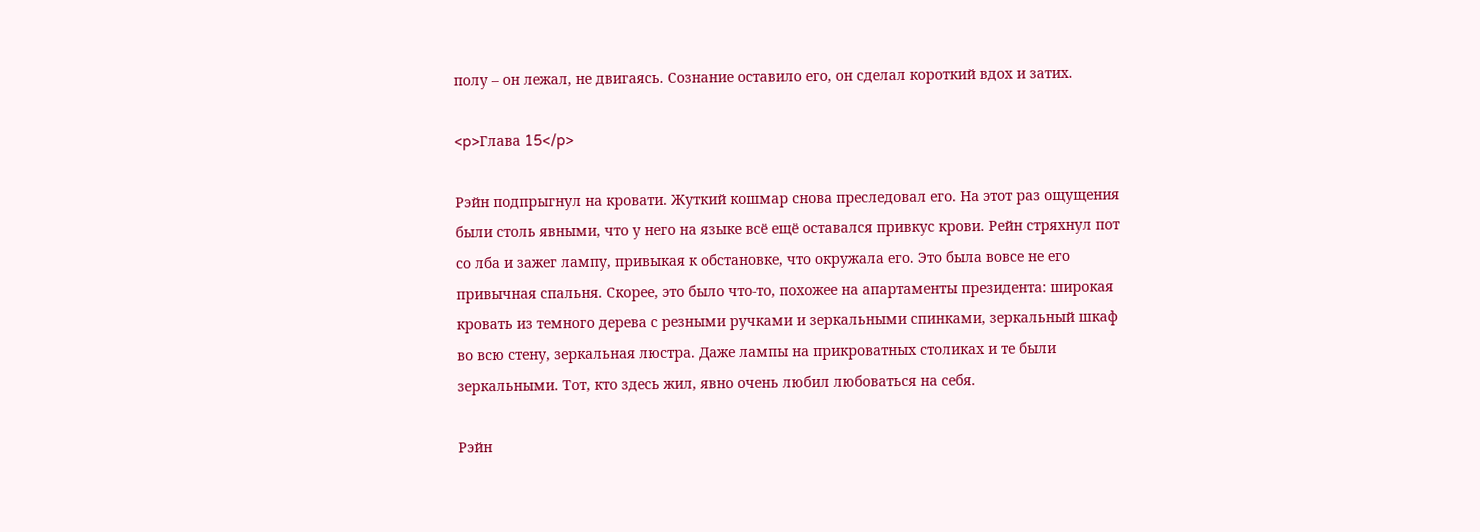полу – он лежал, не двигаясь. Сознание оставило его, он сделал короткий вдох и затих.

<p>Глава 15</p>

Рэйн подпрыгнул на кровати. Жуткий кошмар снова преследовал его. На этот раз ощущения были столь явными, что у него на языке всё ещё оставался привкус крови. Рейн стряхнул пот со лба и зажег лампу, привыкая к обстановке, что окружала его. Это была вовсе не его привычная спальня. Скорее, это было что-то, похожее на апартаменты президента: широкая кровать из темного дерева с резными ручками и зеркальными спинками, зеркальный шкаф во всю стену, зеркальная люстра. Даже лампы на прикроватных столиках и те были зеркальными. Тот, кто здесь жил, явно очень любил любоваться на себя.

Рэйн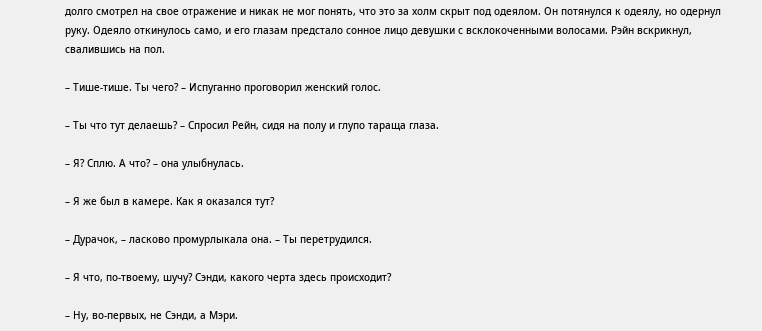долго смотрел на свое отражение и никак не мог понять, что это за холм скрыт под одеялом. Он потянулся к одеялу, но одернул руку. Одеяло откинулось само, и его глазам предстало сонное лицо девушки с всклокоченными волосами. Рэйн вскрикнул, свалившись на пол.

– Тише-тише. Ты чего? – Испуганно проговорил женский голос.

– Ты что тут делаешь? – Спросил Рейн, сидя на полу и глупо тараща глаза.

– Я? Сплю. А что? – она улыбнулась.

– Я же был в камере. Как я оказался тут?

– Дурачок, – ласково промурлыкала она. – Ты перетрудился.

– Я что, по-твоему, шучу? Сэнди, какого черта здесь происходит?

– Ну, во-первых, не Сэнди, а Мэри.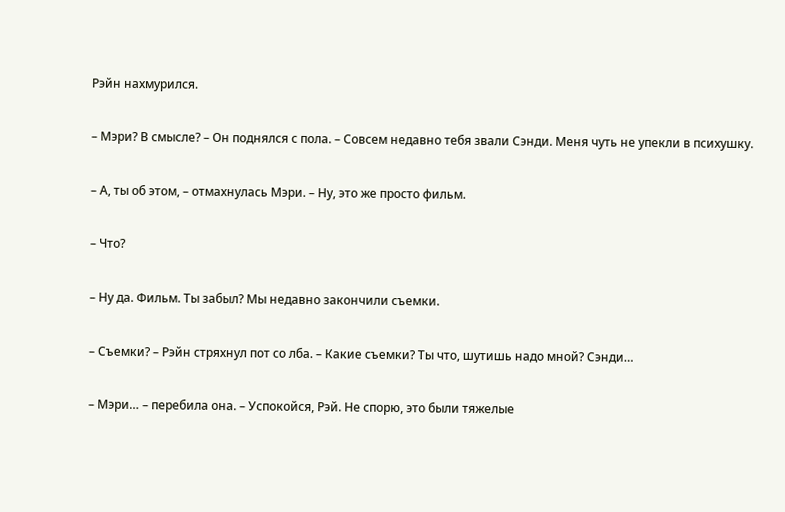Рэйн нахмурился.

– Мэри? В смысле? – Он поднялся с пола. – Совсем недавно тебя звали Сэнди. Меня чуть не упекли в психушку.

– А, ты об этом, – отмахнулась Мэри. – Ну, это же просто фильм.

– Что?

– Ну да. Фильм. Ты забыл? Мы недавно закончили съемки.

– Съемки? – Рэйн стряхнул пот со лба. – Какие съемки? Ты что, шутишь надо мной? Сэнди…

– Мэри… – перебила она. – Успокойся, Рэй. Не спорю, это были тяжелые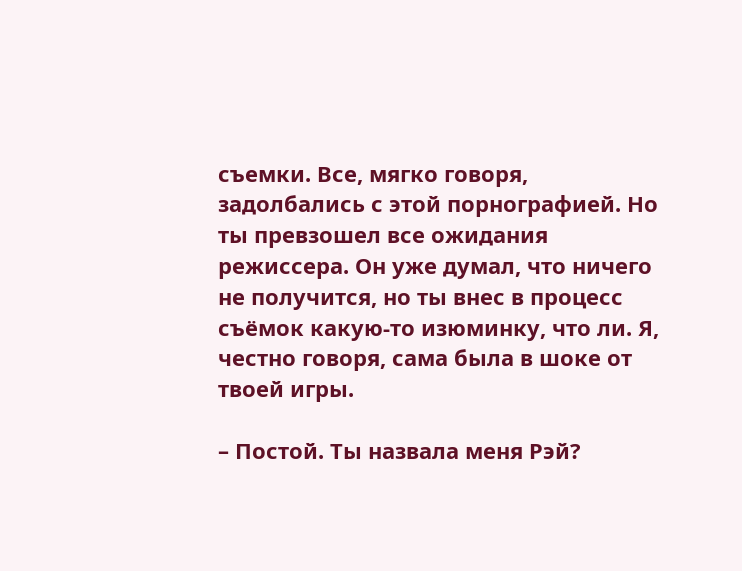съемки. Все, мягко говоря, задолбались с этой порнографией. Но ты превзошел все ожидания режиссера. Он уже думал, что ничего не получится, но ты внес в процесс съёмок какую-то изюминку, что ли. Я, честно говоря, сама была в шоке от твоей игры.

– Постой. Ты назвала меня Рэй?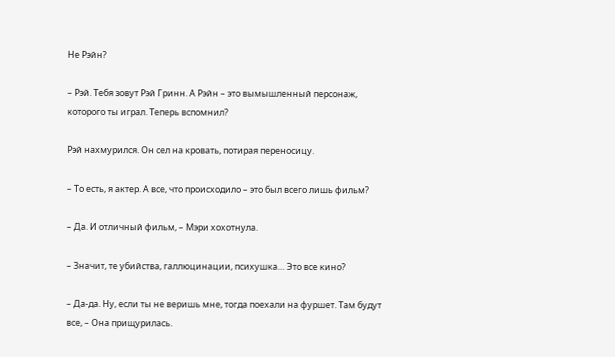Не Рэйн?

– Рэй. Тебя зовут Рэй Гринн. А Рэйн – это вымышленный персонаж, которого ты играл. Теперь вспомнил?

Рэй нахмурился. Он сел на кровать, потирая переносицу.

– То есть, я актер. А все, что происходило – это был всего лишь фильм?

– Да. И отличный фильм, – Мэри хохотнула.

– Значит, те убийства, галлюцинации, психушка… Это все кино?

– Да-да. Ну, если ты не веришь мне, тогда поехали на фуршет. Там будут все, – Она прищурилась.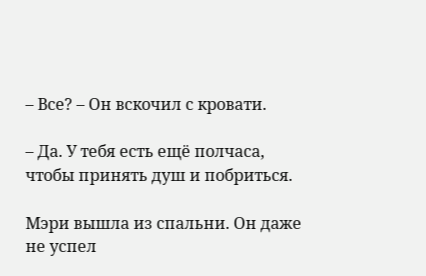– Все? – Он вскочил с кровати.

– Да. У тебя есть ещё полчаса, чтобы принять душ и побриться.

Мэри вышла из спальни. Он даже не успел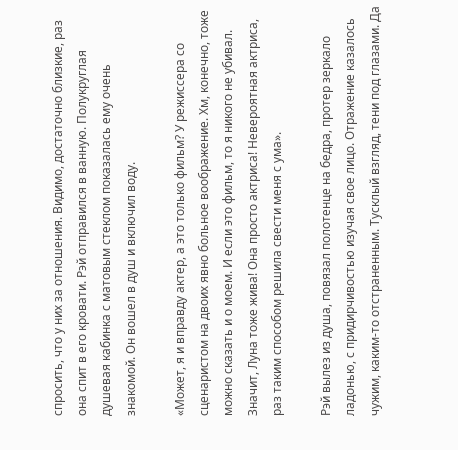спросить, что у них за отношения. Видимо, достаточно близкие, раз она спит в его кровати. Рэй отправился в ванную. Полукруглая душевая кабинка с матовым стеклом показалась ему очень знакомой. Он вошел в душ и включил воду.

«Может, я и вправду актер, а это только фильм? У режиссера со сценаристом на двоих явно больное воображение. Хм, конечно, тоже можно сказать и о моем. И если это фильм, то я никого не убивал. Значит, Луна тоже жива! Она просто актриса! Невероятная актриса, раз таким способом решила свести меня с ума».

Рэй вылез из душа, повязал полотенце на бедра, протер зеркало ладонью, с придирчивостью изучая свое лицо. Отражение казалось чужим, каким-то отстраненным. Тусклый взгляд, тени под глазами. Да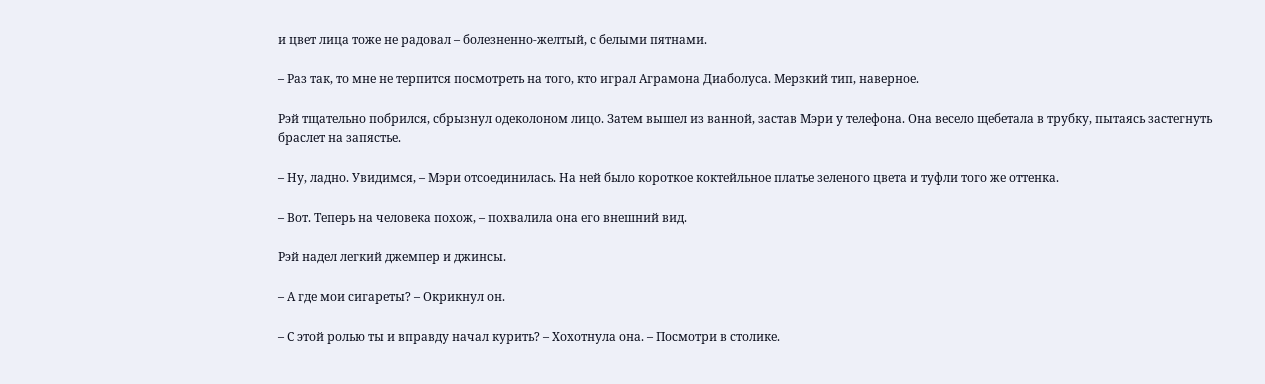и цвет лица тоже не радовал – болезненно-желтый, с белыми пятнами.

– Раз так, то мне не терпится посмотреть на того, кто играл Аграмона Диаболуса. Мерзкий тип, наверное.

Рэй тщательно побрился, сбрызнул одеколоном лицо. Затем вышел из ванной, застав Мэри у телефона. Она весело щебетала в трубку, пытаясь застегнуть браслет на запястье.

– Ну, ладно. Увидимся, – Мэри отсоединилась. На ней было короткое коктейльное платье зеленого цвета и туфли того же оттенка.

– Вот. Теперь на человека похож, – похвалила она его внешний вид.

Рэй надел легкий джемпер и джинсы.

– А где мои сигареты? – Окрикнул он.

– С этой ролью ты и вправду начал курить? – Хохотнула она. – Посмотри в столике.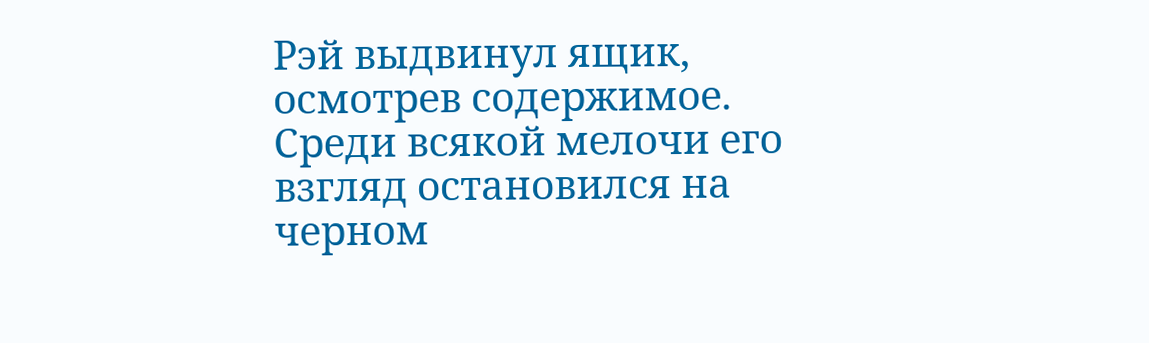Рэй выдвинул ящик, осмотрев содержимое. Среди всякой мелочи его взгляд остановился на черном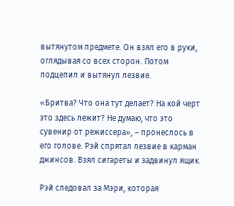вытянутом предмете. Он взял его в руки, оглядывая со всех сторон. Потом подцепил и вытянул лезвие.

«Бритва? Что она тут делает? На кой черт это здесь лежит? Не думаю, что это сувенир от режиссера», – пронеслось в его голове. Рэй спрятал лезвие в карман джинсов. Взял сигареты и задвинул ящик.

Рэй следовал за Мэри, которая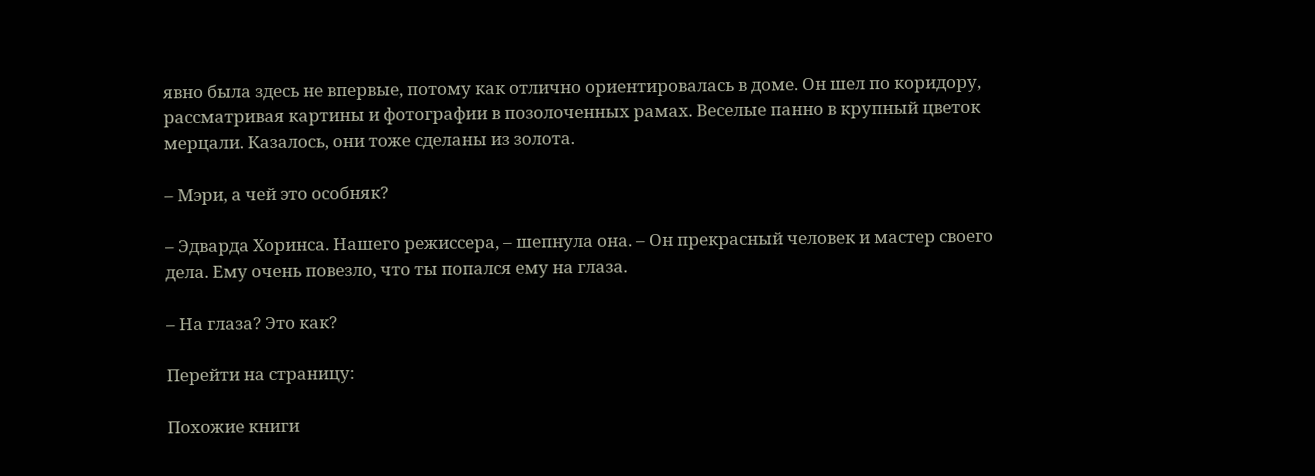явно была здесь не впервые, потому как отлично ориентировалась в доме. Он шел по коридору, рассматривая картины и фотографии в позолоченных рамах. Веселые панно в крупный цветок мерцали. Казалось, они тоже сделаны из золота.

– Мэри, а чей это особняк?

– Эдварда Хоринса. Нашего режиссера, – шепнула она. – Он прекрасный человек и мастер своего дела. Ему очень повезло, что ты попался ему на глаза.

– На глаза? Это как?

Перейти на страницу:

Похожие книги